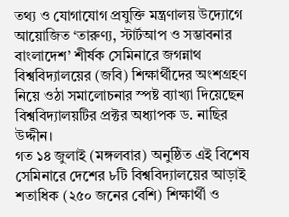তথ্য ও যোগাযোগ প্রযুক্তি মন্ত্রণালয় উদ্যোগে আয়োজিত ‘তারুণ্য, স্টার্টআপ ও সম্ভাবনার বাংলাদেশ’ শীর্ষক সেমিনারে জগন্নাথ বিশ্ববিদ্যালয়ের (জবি) শিক্ষার্থীদের অংশগ্রহণ নিয়ে ওঠা সমালোচনার স্পষ্ট ব্যাখ্যা দিয়েছেন বিশ্ববিদ্যালয়টির প্রক্টর অধ্যাপক ড. নাছির উদ্দীন।
গত ১৪ জুলাই (মঙ্গলবার) অনুষ্ঠিত এই বিশেষ সেমিনারে দেশের ৮টি বিশ্ববিদ্যালয়ের আড়াই শতাধিক (২৫০ জনের বেশি) শিক্ষার্থী ও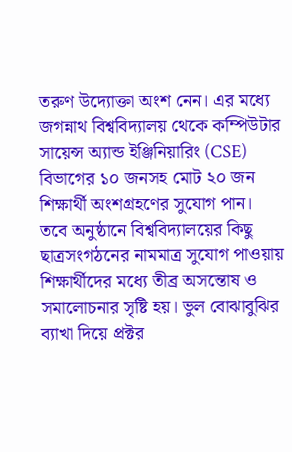তরুণ উদ্যোক্তা অংশ নেন। এর মধ্যে জগন্নাথ বিশ্ববিদ্যালয় থেকে কম্পিউটার সায়েন্স অ্যান্ড ইঞ্জিনিয়ারিং (CSE) বিভাগের ১০ জনসহ মোট ২০ জন শিক্ষার্থী অংশগ্রহণের সুযোগ পান।
তবে অনুষ্ঠানে বিশ্ববিদ্যালয়ের কিছু ছাত্রসংগঠনের নামমাত্র সুযোগ পাওয়ায় শিক্ষার্থীদের মধ্যে তীব্র অসন্তোষ ও সমালোচনার সৃষ্টি হয়। ভুল বোঝাবুঝির ব্যাখা দিয়ে প্রক্টর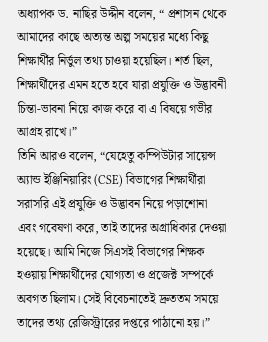অধ্যাপক ড. নাছির উদ্দীন বলেন, “ প্রশাসন থেকে আমাদের কাছে অত্যন্ত অল্প সময়ের মধ্যে কিছু শিক্ষার্থীর নির্ভুল তথ্য চাওয়া হয়েছিল। শর্ত ছিল, শিক্ষার্থীদের এমন হতে হবে যারা প্রযুক্তি ও উদ্ভাবনী চিন্তা-ভাবনা নিয়ে কাজ করে বা এ বিষয়ে গভীর আগ্রহ রাখে।”
তিনি আরও বলেন, “যেহেতু কম্পিউটার সায়েন্স অ্যান্ড ইঞ্জিনিয়ারিং (CSE) বিভাগের শিক্ষার্থীরা সরাসরি এই প্রযুক্তি ও উদ্ভাবন নিয়ে পড়াশোনা এবং গবেষণা করে, তাই তাদের অগ্রাধিকার দেওয়া হয়েছে। আমি নিজে সিএসই বিভাগের শিক্ষক হওয়ায় শিক্ষার্থীদের যোগ্যতা ও প্রজেক্ট সম্পর্কে অবগত ছিলাম। সেই বিবেচনাতেই দ্রুততম সময়ে তাদের তথ্য রেজিস্ট্রারের দপ্তরে পাঠানো হয়।”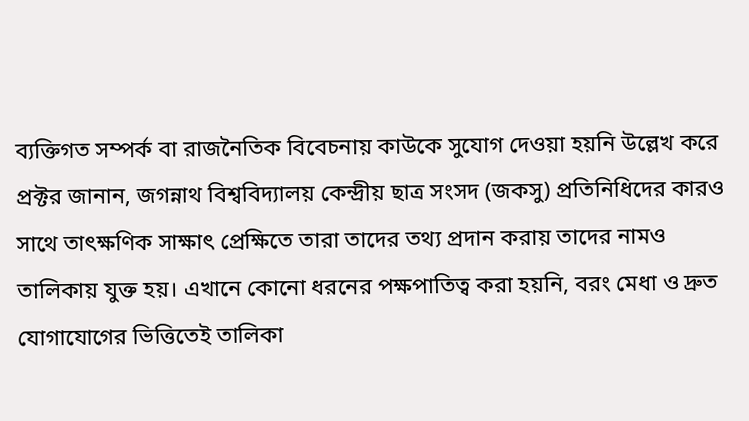ব্যক্তিগত সম্পর্ক বা রাজনৈতিক বিবেচনায় কাউকে সুযোগ দেওয়া হয়নি উল্লেখ করে প্রক্টর জানান, জগন্নাথ বিশ্ববিদ্যালয় কেন্দ্রীয় ছাত্র সংসদ (জকসু) প্রতিনিধিদের কারও সাথে তাৎক্ষণিক সাক্ষাৎ প্রেক্ষিতে তারা তাদের তথ্য প্রদান করায় তাদের নামও তালিকায় যুক্ত হয়। এখানে কোনো ধরনের পক্ষপাতিত্ব করা হয়নি, বরং মেধা ও দ্রুত যোগাযোগের ভিত্তিতেই তালিকা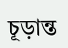চূড়ান্ত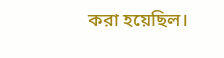করা হয়েছিল।